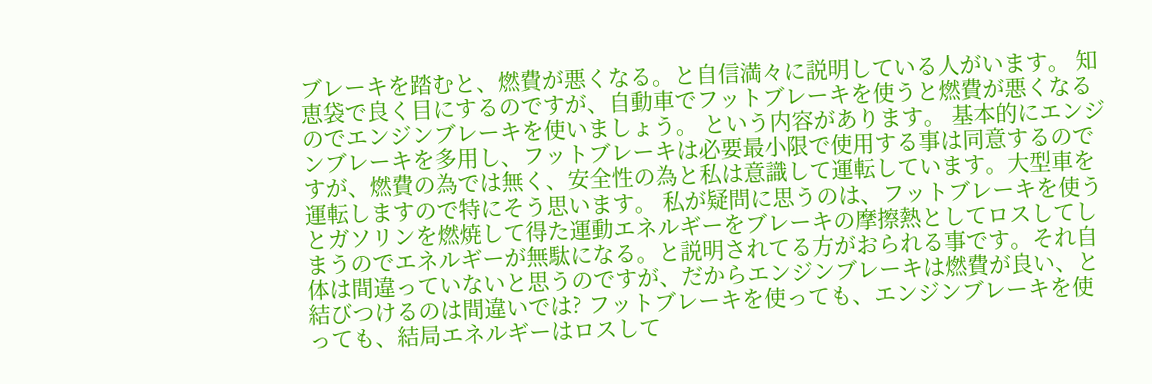ブレーキを踏むと、燃費が悪くなる。と自信満々に説明している人がいます。 知恵袋で良く目にするのですが、自動車でフットブレーキを使うと燃費が悪くなるのでエンジンブレーキを使いましょう。 という内容があります。 基本的にエンジンブレーキを多用し、フットブレーキは必要最小限で使用する事は同意するのですが、燃費の為では無く、安全性の為と私は意識して運転しています。大型車を運転しますので特にそう思います。 私が疑問に思うのは、フットブレーキを使うとガソリンを燃焼して得た運動エネルギーをブレーキの摩擦熱としてロスしてしまうのでエネルギーが無駄になる。と説明されてる方がおられる事です。それ自体は間違っていないと思うのですが、だからエンジンブレーキは燃費が良い、と結びつけるのは間違いでは? フットブレーキを使っても、エンジンブレーキを使っても、結局エネルギーはロスして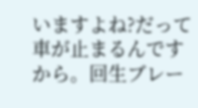いますよね?だって車が止まるんですから。回生ブレー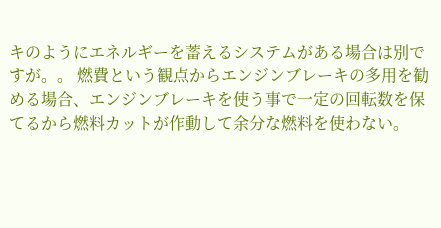キのようにエネルギーを蓄えるシステムがある場合は別ですが。。 燃費という観点からエンジンブレーキの多用を勧める場合、エンジンブレーキを使う事で一定の回転数を保てるから燃料カットが作動して余分な燃料を使わない。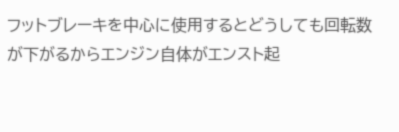フットブレーキを中心に使用するとどうしても回転数が下がるからエンジン自体がエンスト起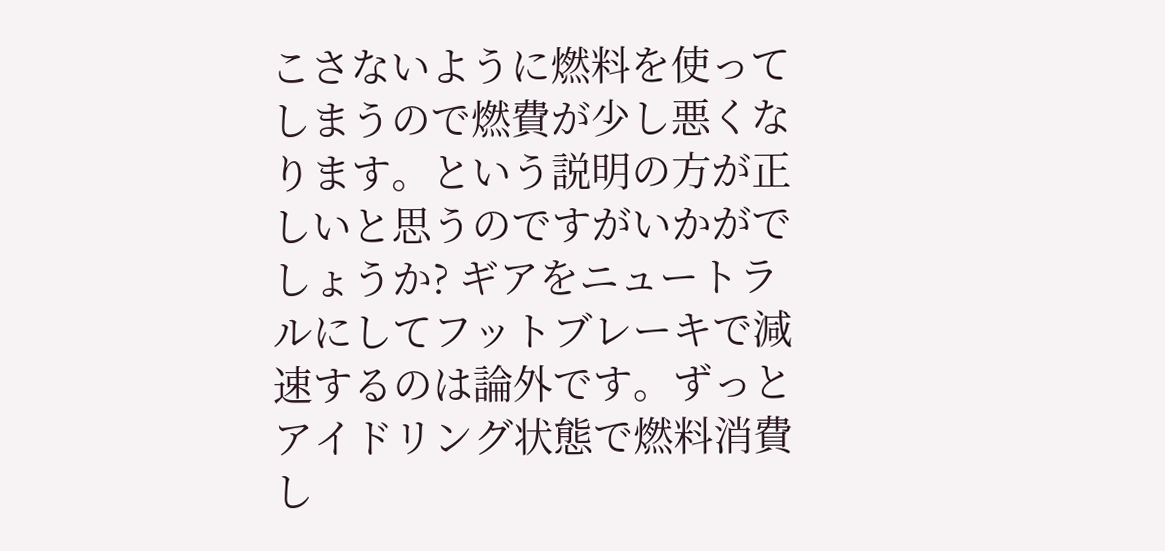こさないように燃料を使ってしまうので燃費が少し悪くなります。という説明の方が正しいと思うのですがいかがでしょうか? ギアをニュートラルにしてフットブレーキで減速するのは論外です。ずっとアイドリング状態で燃料消費し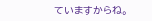ていますからね。